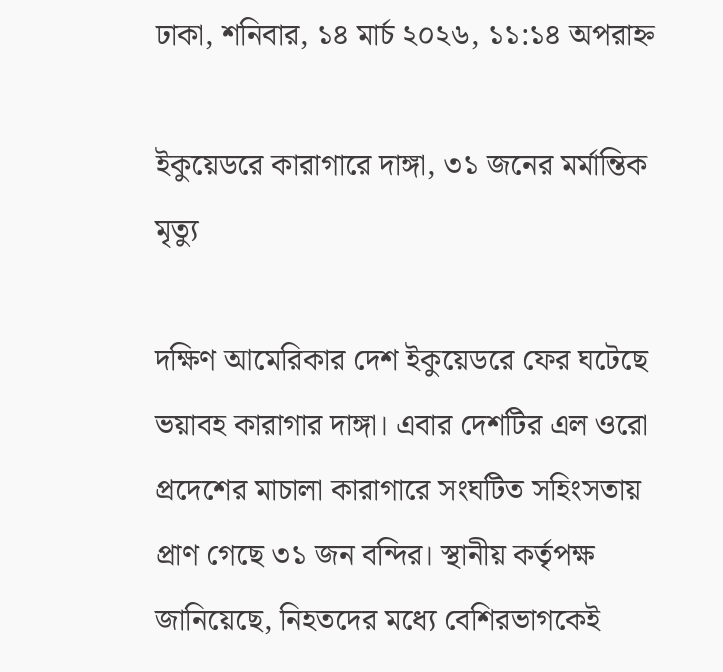ঢাকা, শনিবার, ১৪ মার্চ ২০২৬, ১১:১৪ অপরাহ্ন

ইকুয়েডরে কারাগারে দাঙ্গা, ৩১ জনের মর্মান্তিক মৃত্যু

দক্ষিণ আমেরিকার দেশ ইকুয়েডরে ফের ঘটেছে ভয়াবহ কারাগার দাঙ্গা। এবার দেশটির এল ওরো প্রদেশের মাচালা কারাগারে সংঘটিত সহিংসতায় প্রাণ গেছে ৩১ জন বন্দির। স্থানীয় কর্তৃপক্ষ জানিয়েছে, নিহতদের মধ্যে বেশিরভাগকেই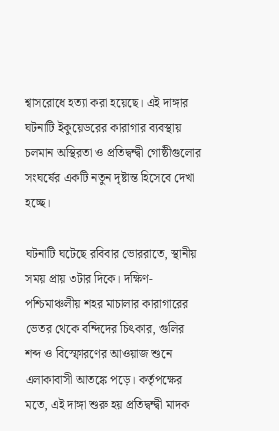শ্বাসরোধে হত্যা করা হয়েছে। এই দাঙ্গার ঘটনাটি ইকুয়েডরের কারাগার ব্যবস্থায় চলমান অস্থিরতা ও প্রতিদ্বন্দ্বী গোষ্ঠীগুলোর সংঘর্ষের একটি নতুন দৃষ্টান্ত হিসেবে দেখা হচ্ছে।

ঘটনাটি ঘটেছে রবিবার ভোররাতে, স্থানীয় সময় প্রায় ৩টার দিকে। দক্ষিণ-পশ্চিমাঞ্চলীয় শহর মাচালার কারাগারের ভেতর থেকে বন্দিদের চিৎকার, গুলির শব্দ ও বিস্ফোরণের আওয়াজ শুনে এলাকাবাসী আতঙ্কে পড়ে। কর্তৃপক্ষের মতে, এই দাঙ্গা শুরু হয় প্রতিদ্বন্দ্বী মাদক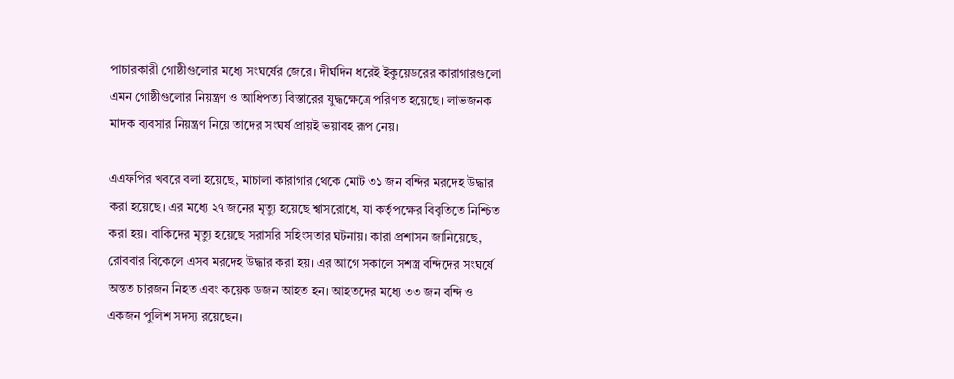পাচারকারী গোষ্ঠীগুলোর মধ্যে সংঘর্ষের জেরে। দীর্ঘদিন ধরেই ইকুয়েডরের কারাগারগুলো এমন গোষ্ঠীগুলোর নিয়ন্ত্রণ ও আধিপত্য বিস্তারের যুদ্ধক্ষেত্রে পরিণত হয়েছে। লাভজনক মাদক ব্যবসার নিয়ন্ত্রণ নিয়ে তাদের সংঘর্ষ প্রায়ই ভয়াবহ রূপ নেয়।

এএফপির খবরে বলা হয়েছে, মাচালা কারাগার থেকে মোট ৩১ জন বন্দির মরদেহ উদ্ধার করা হয়েছে। এর মধ্যে ২৭ জনের মৃত্যু হয়েছে শ্বাসরোধে, যা কর্তৃপক্ষের বিবৃতিতে নিশ্চিত করা হয়। বাকিদের মৃত্যু হয়েছে সরাসরি সহিংসতার ঘটনায়। কারা প্রশাসন জানিয়েছে, রোববার বিকেলে এসব মরদেহ উদ্ধার করা হয়। এর আগে সকালে সশস্ত্র বন্দিদের সংঘর্ষে অন্তত চারজন নিহত এবং কয়েক ডজন আহত হন। আহতদের মধ্যে ৩৩ জন বন্দি ও একজন পুলিশ সদস্য রয়েছেন।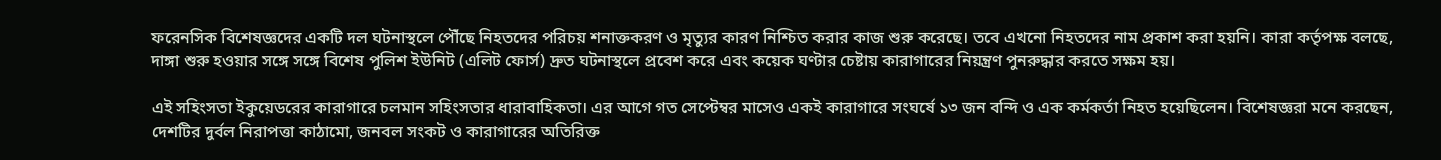ফরেনসিক বিশেষজ্ঞদের একটি দল ঘটনাস্থলে পৌঁছে নিহতদের পরিচয় শনাক্তকরণ ও মৃত্যুর কারণ নিশ্চিত করার কাজ শুরু করেছে। তবে এখনো নিহতদের নাম প্রকাশ করা হয়নি। কারা কর্তৃপক্ষ বলছে, দাঙ্গা শুরু হওয়ার সঙ্গে সঙ্গে বিশেষ পুলিশ ইউনিট (এলিট ফোর্স) দ্রুত ঘটনাস্থলে প্রবেশ করে এবং কয়েক ঘণ্টার চেষ্টায় কারাগারের নিয়ন্ত্রণ পুনরুদ্ধার করতে সক্ষম হয়।

এই সহিংসতা ইকুয়েডরের কারাগারে চলমান সহিংসতার ধারাবাহিকতা। এর আগে গত সেপ্টেম্বর মাসেও একই কারাগারে সংঘর্ষে ১৩ জন বন্দি ও এক কর্মকর্তা নিহত হয়েছিলেন। বিশেষজ্ঞরা মনে করছেন, দেশটির দুর্বল নিরাপত্তা কাঠামো, জনবল সংকট ও কারাগারের অতিরিক্ত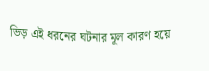ভিড় এই ধরনের ঘটনার মূল কারণ হয়ে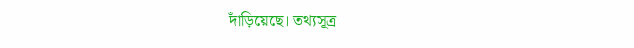দাঁড়িয়েছে। তথ্যসূত্র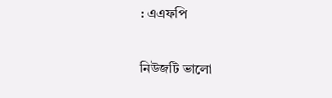: এএফপি

নিউজটি ভালো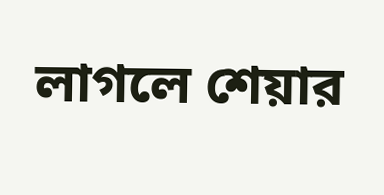লাগলে শেয়ার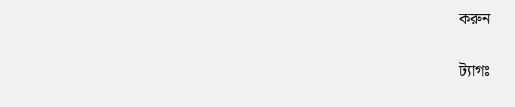করুন

ট্যাগঃ